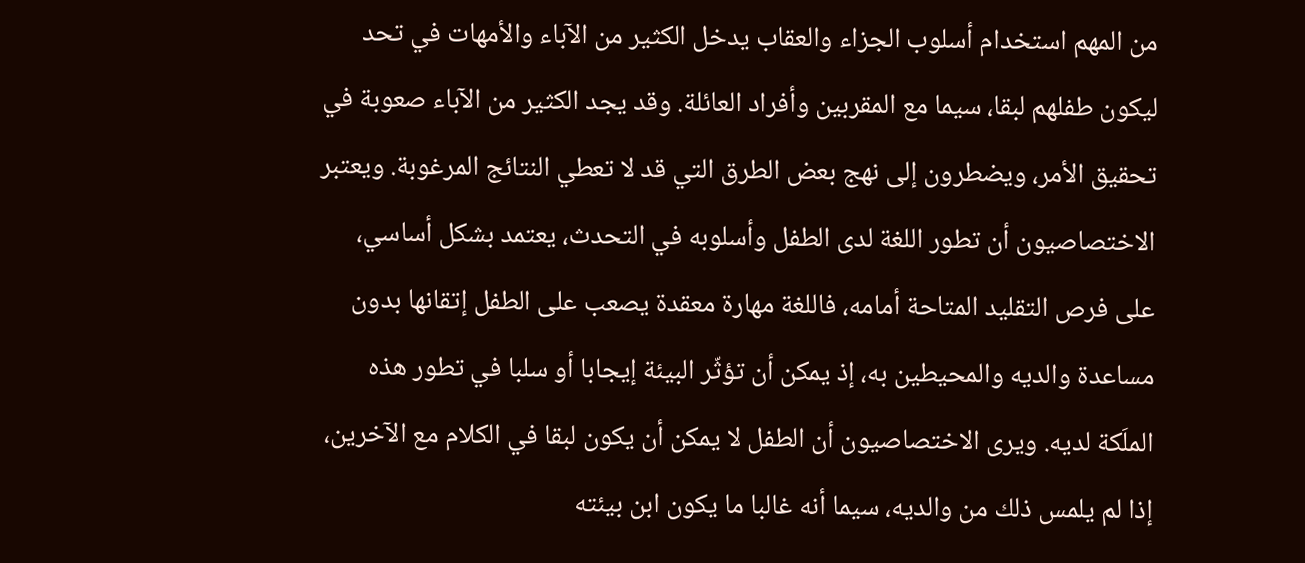من المهم استخدام أسلوب الجزاء والعقاب يدخل الكثير من الآباء والأمهات في تحد ليكون طفلهم لبقا، سيما مع المقربين وأفراد العائلة. وقد يجد الكثير من الآباء صعوبة في تحقيق الأمر، ويضطرون إلى نهج بعض الطرق التي قد لا تعطي النتائج المرغوبة. ويعتبر الاختصاصيون أن تطور اللغة لدى الطفل وأسلوبه في التحدث، يعتمد بشكل أساسي، على فرص التقليد المتاحة أمامه، فاللغة مهارة معقدة يصعب على الطفل إتقانها بدون مساعدة والديه والمحيطين به، إذ يمكن أن تؤثّر البيئة إيجابا أو سلبا في تطور هذه الملَكة لديه. ويرى الاختصاصيون أن الطفل لا يمكن أن يكون لبقا في الكلام مع الآخرين، إذا لم يلمس ذلك من والديه، سيما أنه غالبا ما يكون ابن بيئته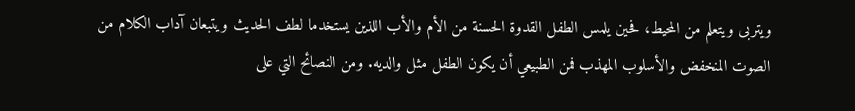ويتربى ويتعلم من المحيط، فحين يلمس الطفل القدوة الحسنة من الأم والأب اللذين يستخدما لطف الحديث ويتبعان آداب الكلام من الصوت المنخفض والأسلوب المهذب فمن الطبيعي أن يكون الطفل مثل والديه. ومن النصائح التي على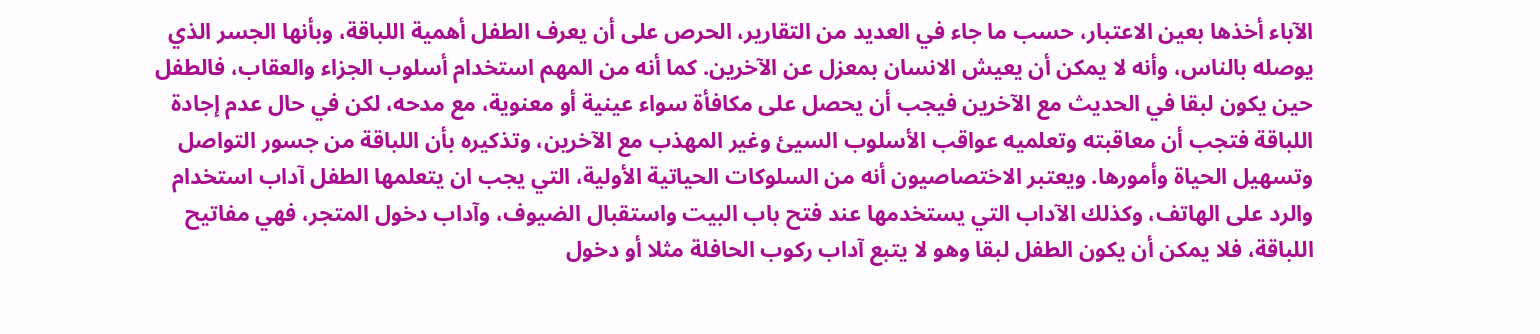الآباء أخذها بعين الاعتبار، حسب ما جاء في العديد من التقارير، الحرص على أن يعرف الطفل أهمية اللباقة، وبأنها الجسر الذي يوصله بالناس، وأنه لا يمكن أن يعيش الانسان بمعزل عن الآخرين. كما أنه من المهم استخدام أسلوب الجزاء والعقاب، فالطفل حين يكون لبقا في الحديث مع الآخرين فيجب أن يحصل على مكافأة سواء عينية أو معنوية، مع مدحه، لكن في حال عدم إجادة اللباقة فتجب أن معاقبته وتعلميه عواقب الأسلوب السيئ وغير المهذب مع الآخرين، وتذكيره بأن اللباقة من جسور التواصل وتسهيل الحياة وأمورها. ويعتبر الاختصاصيون أنه من السلوكات الحياتية الأولية، التي يجب ان يتعلمها الطفل آداب استخدام والرد على الهاتف، وكذلك الآداب التي يستخدمها عند فتح باب البيت واستقبال الضيوف، وآداب دخول المتجر، فهي مفاتيح اللباقة، فلا يمكن أن يكون الطفل لبقا وهو لا يتبع آداب ركوب الحافلة مثلا أو دخول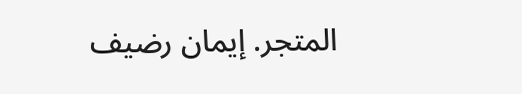المتجر. إيمان رضيف